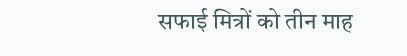सफाई मित्रों को तीन माह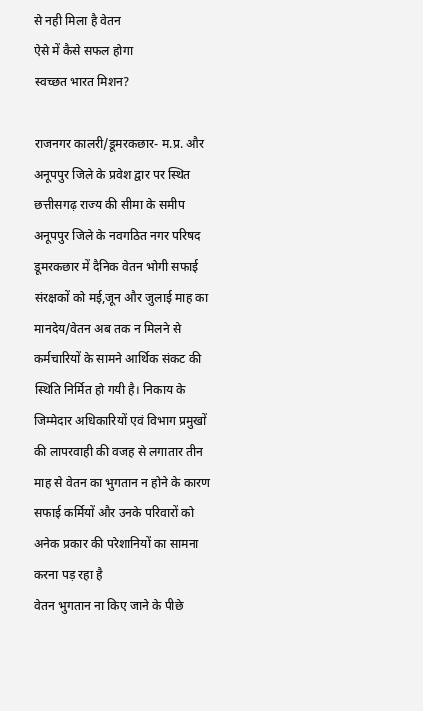से नही मिला है वेतन
ऐसे में कैसे सफल होगा
स्वच्छत भारत मिशन?

राजनगर कालरी/डूमरकछार- म.प्र. और अनूपपुर जिले के प्रवेश द्वार पर स्थित छत्तीसगढ़ राज्य की सीमा के समीप अनूपपुर जिले के नवगठित नगर परिषद डूमरकछार में दैनिक वेतन भोगी सफाई संरक्षकों को मई,जून और जुलाई माह का मानदेय/वेतन अब तक न मिलने से कर्मचारियों के सामने आर्थिक संकट की स्थिति निर्मित हो गयी है। निकाय के जिम्मेदार अधिकारियों एवं विभाग प्रमुखों की लापरवाही की वजह से लगातार तीन माह से वेतन का भुगतान न होने के कारण सफाई कर्मियों और उनके परिवारों को अनेक प्रकार की परेशानियों का सामना करना पड़ रहा है
वेतन भुगतान ना किए जाने के पीछे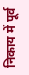निकाय में पूर्व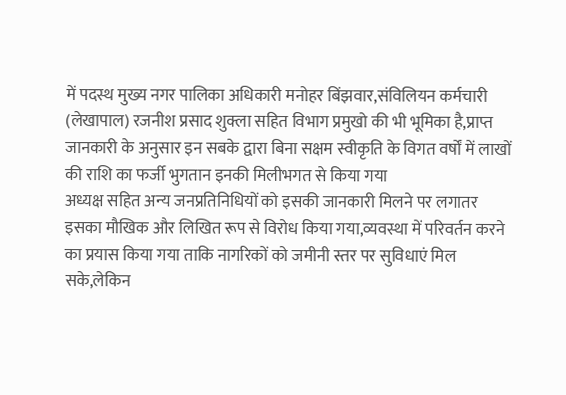में पदस्थ मुख्य नगर पालिका अधिकारी मनोहर बिंझवार,संविलियन कर्मचारी (लेखापाल) रजनीश प्रसाद शुक्ला सहित विभाग प्रमुखो की भी भूमिका है,प्राप्त जानकारी के अनुसार इन सबके द्वारा बिना सक्षम स्वीकृति के विगत वर्षों में लाखों की राशि का फर्जी भुगतान इनकी मिलीभगत से किया गया
अध्यक्ष सहित अन्य जनप्रतिनिधियों को इसकी जानकारी मिलने पर लगातर इसका मौखिक और लिखित रूप से विरोध किया गया,व्यवस्था में परिवर्तन करने का प्रयास किया गया ताकि नागरिकों को जमीनी स्तर पर सुविधाएं मिल सके,लेकिन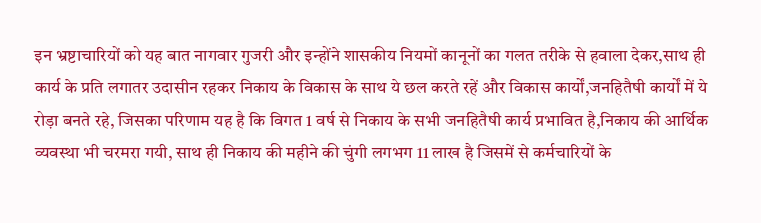इन भ्रष्टाचारियों को यह बात नागवार गुजरी और इन्होंने शासकीय नियमों कानूनों का गलत तरीके से हवाला देकर,साथ ही कार्य के प्रति लगातर उदासीन रहकर निकाय के विकास के साथ ये छल करते रहें और विकास कार्यों,जनहितैषी कार्यों में ये रोड़ा बनते रहे, जिसका परिणाम यह है कि विगत 1 वर्ष से निकाय के सभी जनहितैषी कार्य प्रभावित है,निकाय की आर्थिक व्यवस्था भी चरमरा गयी, साथ ही निकाय की महीने की चुंगी लगभग 11 लाख है जिसमें से कर्मचारियों के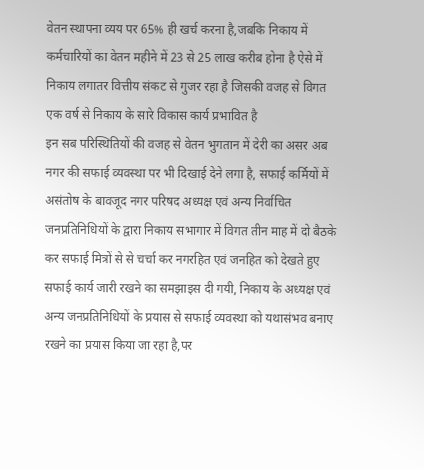वेतन स्थापना व्यय पर 65% ही खर्च करना है,जबकि निकाय में कर्मचारियों का वेतन महीने में 23 से 25 लाख करीब होना है ऐसे में निकाय लगातर वित्तीय संकट से गुजर रहा है जिसकी वजह से विगत एक वर्ष से निकाय के सारे विकास कार्य प्रभावित है
इन सब परिस्थितियों की वजह से वेतन भुगतान में देरी का असर अब नगर की सफाई व्यवस्था पर भी दिखाई देने लगा है, सफाई कर्मियों में असंतोष के बावजूद नगर परिषद अध्यक्ष एवं अन्य निर्वाचित जनप्रतिनिधियों के द्वारा निकाय सभागार में विगत तीन माह में दो बैठके कर सफाई मित्रों से से चर्चा कर नगरहित एवं जनहित को देखते हुए सफाई कार्य जारी रखने का समझाइस दी गयी, निकाय के अध्यक्ष एवं अन्य जनप्रतिनिधियों के प्रयास से सफाई व्यवस्था को यथासंभव बनाए रखने का प्रयास किया जा रहा है,पर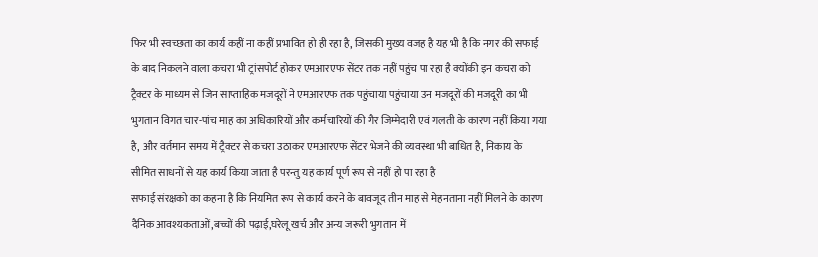फिर भी स्वच्छता का कार्य कहीं ना कहीं प्रभावित हो ही रहा है, जिसकी मुख्य वजह है यह भी है कि नगर की सफाई के बाद निकलने वाला कचरा भी ट्रांसपोर्ट होकर एमआरएफ सेंटर तक नहीं पहुंच पा रहा है क्योंकी इन कचरा को ट्रैक्टर के माध्यम से जिन साप्ताहिक मजदूरों ने एमआरएफ तक पहुंचाया पहुंचाया उन मजदूरों की मजदूरी का भी भुगतान विगत चार-पांच माह का अधिकारियों और कर्मचारियों की गैर जिम्मेदारी एवं गलती के कारण नहीं किया गया है, और वर्तमान समय में ट्रैक्टर से कचरा उठाकर एमआरएफ सेंटर भेजने की व्यवस्था भी बाधित है, निकाय के सीमित साधनों से यह कार्य किया जाता है परन्तु यह कार्य पूर्ण रूप से नहीं हो पा रहा है
सफाई संरक्षको का कहना है कि नियमित रूप से कार्य करने के बावजूद तीन माह से मेहनताना नहीं मिलने के कारण दैनिक आवश्यकताओं,बच्चों की पढ़ाई,घरेलू खर्च और अन्य जरूरी भुगतान में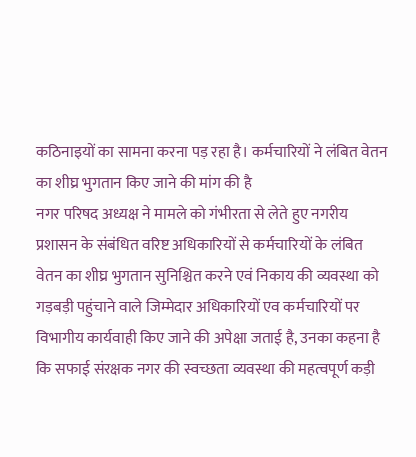कठिनाइयों का सामना करना पड़ रहा है। कर्मचारियों ने लंबित वेतन का शीघ्र भुगतान किए जाने की मांग की है
नगर परिषद अध्यक्ष ने मामले को गंभीरता से लेते हुए नगरीय प्रशासन के संबंधित वरिष्ट अधिकारियों से कर्मचारियों के लंबित वेतन का शीघ्र भुगतान सुनिश्चित करने एवं निकाय की व्यवस्था को गड़बड़ी पहुंचाने वाले जिम्मेदार अधिकारियों एव कर्मचारियों पर विभागीय कार्यवाही किए जाने की अपेक्षा जताई है, उनका कहना है कि सफाई संरक्षक नगर की स्वच्छता व्यवस्था की महत्वपूर्ण कड़ी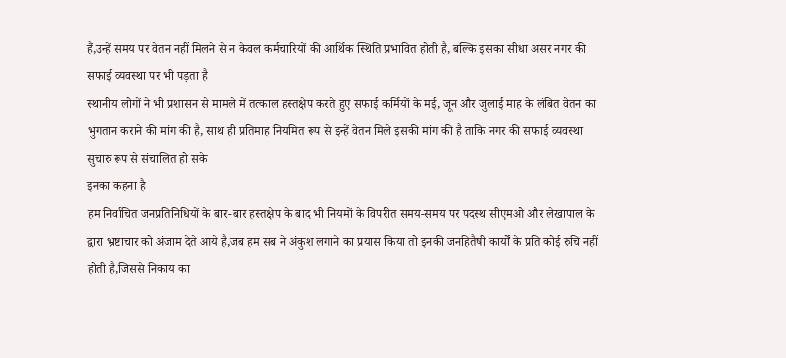हैं,उन्हें समय पर वेतन नहीं मिलने से न केवल कर्मचारियों की आर्थिक स्थिति प्रभावित होती है, बल्कि इसका सीधा असर नगर की सफाई व्यवस्था पर भी पड़ता है
स्थानीय लोगों ने भी प्रशासन से मामले में तत्काल हस्तक्षेप करते हुए सफाई कर्मियों के मई, जून और जुलाई माह के लंबित वेतन का भुगतान कराने की मांग की है, साथ ही प्रतिमाह नियमित रूप से इन्हें वेतन मिले इसकी मांग की है ताकि नगर की सफाई व्यवस्था सुचारु रूप से संचालित हो सके
इनका कहना है
हम निर्वाचित जनप्रतिनिधियों के बार-बार हस्तक्षेप के बाद भी नियमों के विपरीत समय-समय पर पदस्थ सीएमओ और लेखापाल के द्वारा भ्रष्टाचार को अंजाम देते आये है,जब हम सब ने अंकुश लगाने का प्रयास किया तो इनकी जनहितैषी कार्यों के प्रति कोई रुचि नहीं होती है,जिससे निकाय का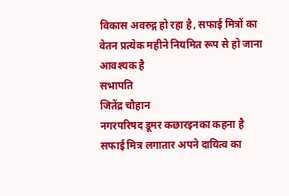विकास अवरुद्ग हो रहा है, सफाई मित्रों का वेतन प्रत्येक महीने नियमित रूप से हो जाना आवश्यक है
सभापति
जितेंद्र चौहान
नगरपरिषद डूमर कछारइनका कहना है
सफाई मित्र लगातार अपने दायित्व का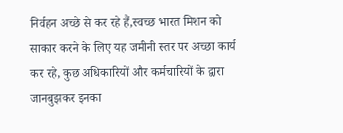निर्वहन अच्छे से कर रहे हैं,स्वच्छ भारत मिशन को साकार करने के लिए यह जमीनी स्तर पर अच्छा कार्य कर रहे, कुछ अधिकारियों और कर्मचारियों के द्वारा जानबुझकर इनका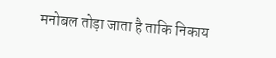मनोबल तोड़ा जाता है ताकि निकाय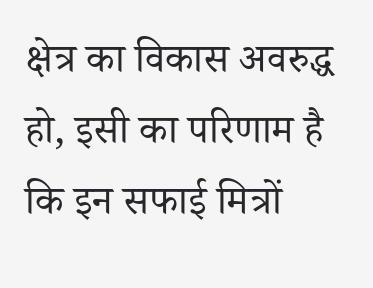क्षेत्र का विकास अवरुद्ध हो, इसी का परिणाम है कि इन सफाई मित्रों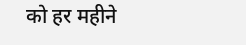को हर महीने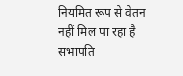नियमित रूप से वेतन नहीं मिल पा रहा है
सभापति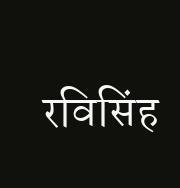रविसिंह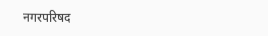नगरपरिषद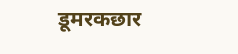डूमरकछार